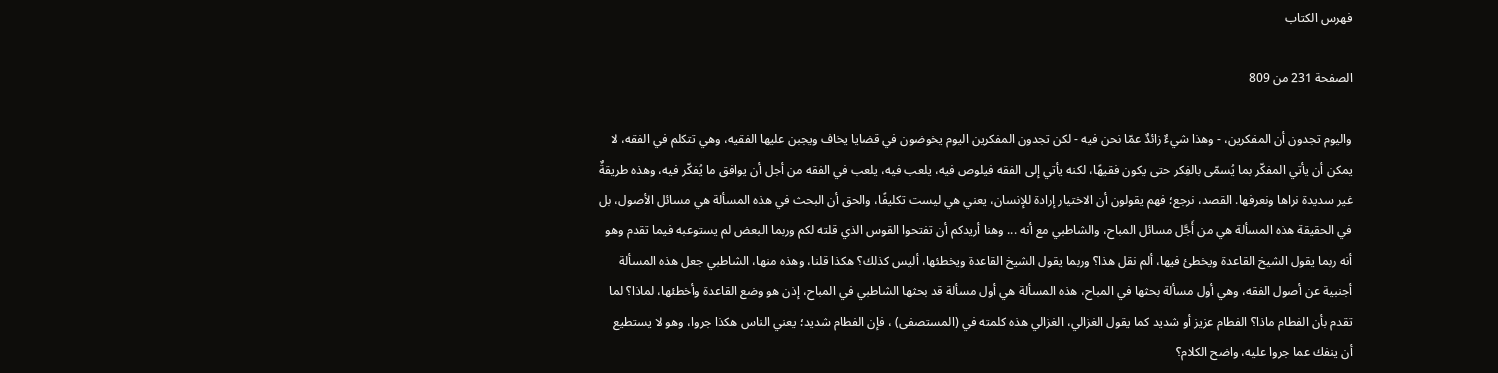فهرس الكتاب

الصفحة 231 من 809

واليوم تجدون أن المفكرين، - وهذا شيءٌ زائدٌ عمّا نحن فيه - لكن تجدون المفكرين اليوم يخوضون في قضايا يخاف ويجبن عليها الفقيه، وهي تتكلم في الفقه، لا يمكن أن يأتي المفكّر بما يُسمّى بالفِكر حتى يكون فقيهًا، لكنه يأتي إلى الفقه فيلوص فيه، يلعب فيه، يلعب في الفقه من أجل أن يوافق ما يُفكّر فيه، وهذه طريقةٌ غير سديدة نراها ونعرفها. القصد، نرجع؛ فهم يقولون أن الاختيار إرادة للإنسان، يعني هي ليست تكليفًا، والحق أن البحث في هذه المسألة هي مسائل الأصول، بل في الحقيقة هذه المسألة هي من أَجَّل مسائل المباح، والشاطبي مع أنه ... وهنا أريدكم أن تفتحوا القوس الذي قلته لكم وربما البعض لم يستوعبه فيما تقدم وهو أنه ربما يقول الشيخ القاعدة ويخطئ فيها، ألم نقل هذا؟ وربما يقول الشيخ القاعدة ويخطئها، أليس كذلك؟ هكذا قلنا، وهذه منها، الشاطبي جعل هذه المسألة أجنبية عن أصول الفقه، وهي أول مسألة بحثها في المباح، هذه المسألة هي أول مسألة قد بحثها الشاطبي في المباح، إذن هو وضع القاعدة وأخطئها، لماذا؟ لما تقدم بأن الفطام ماذا؟ الفطام عزيز أو شديد كما يقول الغزالي، الغزالي هذه كلمته في (المستصفى) ، فإن الفطام شديد؛ يعني الناس هكذا جروا، وهو لا يستطيع أن ينفك عما جروا عليه، واضح الكلام؟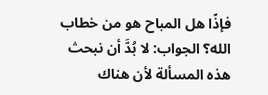فإذًا هل المباح هو من خطاب الله؟ الجواب: لا بُدَّ أن نبحث هذه المسألة لأن هناك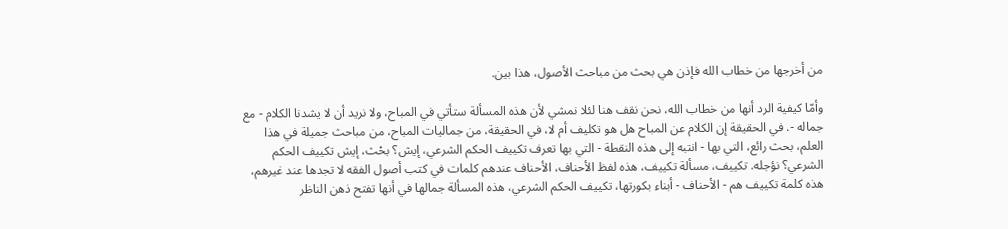من أخرجها من خطاب الله فإذن هي بحث من مباحث الأصول، هذا بين.

وأمّا كيفية الرد أنها من خطاب الله، نحن نقف هنا لئلا نمشي لأن هذه المسألة ستأتي في المباح، ولا نريد أن لا يشدنا الكلام - مع جماله -. في الحقيقة إن الكلام عن المباح هل هو تكليف أم لا، في الحقيقة، من جماليات المباح، من مباحث جميلة في هذا العلم، بحث رائع، التي بها - انتبه إلى هذه النقطة - التي بها تعرف تكييف الحكم الشرعي، إيش؟ بحْث، إيش تكييف الحكم الشرعي؟ نؤجله. تكييف، مسألة تكييف، هذه لفظ الأحناف، الأحناف عندهم كلمات في كتب أصول الفقه لا تجدها عند غيرهم، هذه كلمة تكييف هم - الأحناف - أبناء بكورتها، تكييف الحكم الشرعي، هذه المسألة جمالها في أنها تفتح ذهن الناظر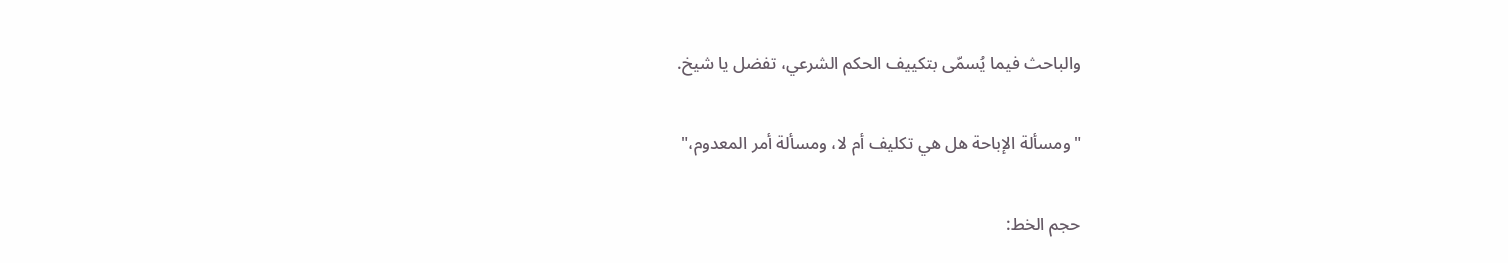والباحث فيما يُسمّى بتكييف الحكم الشرعي، تفضل يا شيخ.

"ومسألة الإباحة هل هي تكليف أم لا، ومسألة أمر المعدوم،"

حجم الخط: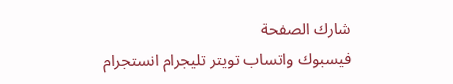شارك الصفحة
فيسبوك واتساب تويتر تليجرام انستجرام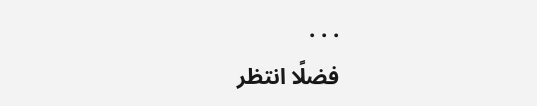. . .
فضلًا انتظر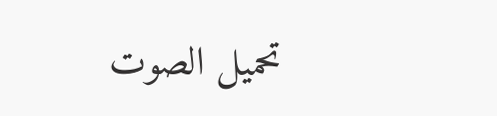تحميل الصوت